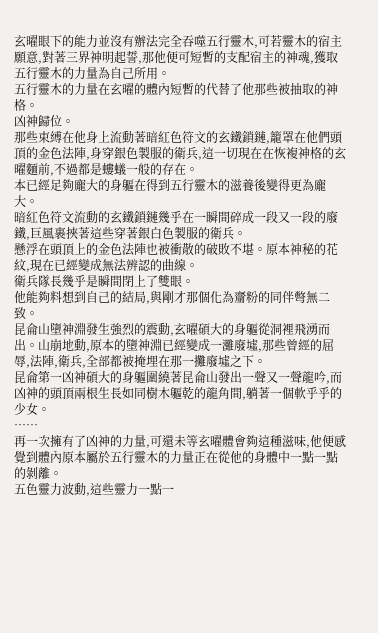玄曜眼下的能力並沒有辦法完全吞噬五行靈木,可若靈木的宿主願意,對著三界神明起誓,那他便可短暫的支配宿主的神魂,獲取五行靈木的力量為自己所用。
五行靈木的力量在玄曜的體內短暫的代替了他那些被抽取的神格。
凶神歸位。
那些束縛在他身上流動著暗紅色符文的玄鐵鎖鏈,籠罩在他們頭頂的金色法陣,身穿銀色製服的衛兵,這一切現在在恢複神格的玄曜麵前,不過都是螻蟻一般的存在。
本已經足夠龐大的身軀在得到五行靈木的滋養後變得更為龐大。
暗紅色符文流動的玄鐵鎖鏈幾乎在一瞬間碎成一段又一段的廢鐵,巨風裹挾著這些穿著銀白色製服的衛兵。
懸浮在頭頂上的金色法陣也被衝散的破敗不堪。原本神秘的花紋,現在已經變成無法辨認的曲線。
衛兵隊長幾乎是瞬間閉上了雙眼。
他能夠料想到自己的結局,與剛才那個化為齏粉的同伴彆無二致。
昆侖山墮神淵發生強烈的震動,玄曜碩大的身軀從洞裡飛湧而出。山崩地動,原本的墮神淵已經變成一灘廢墟,那些曾經的屈辱,法陣,衛兵,全部都被掩埋在那一攤廢墟之下。
昆侖第一凶神碩大的身軀圍繞著昆侖山發出一聲又一聲龍吟,而凶神的頭頂兩根生長如同樹木軀乾的龍角間,躺著一個軟乎乎的少女。
……
再一次擁有了凶神的力量,可還未等玄曜體會夠這種滋味,他便感覺到體內原本屬於五行靈木的力量正在從他的身體中一點一點的剝離。
五色靈力波動,這些靈力一點一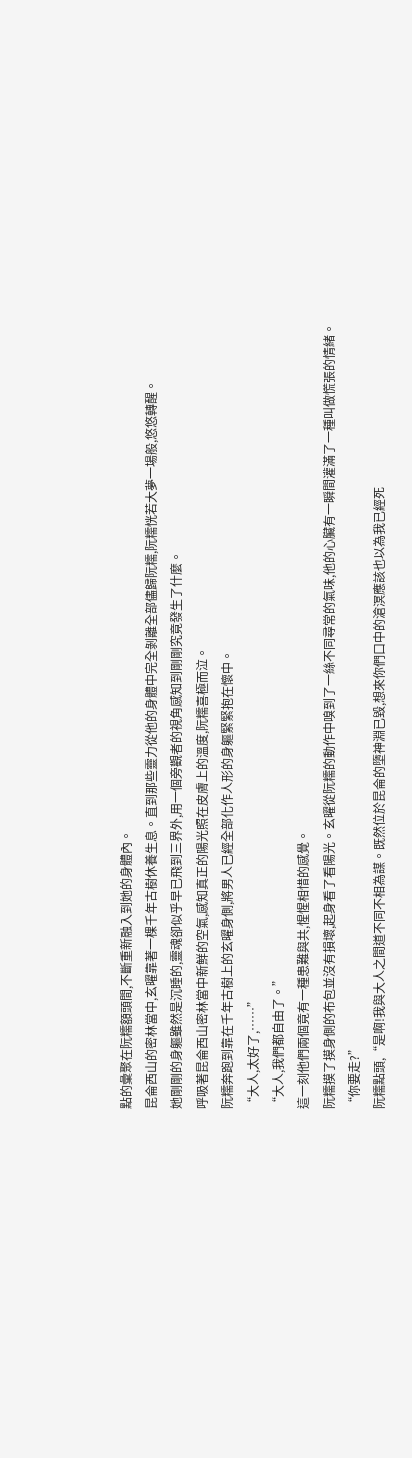點的彙聚在阮糯額頭間,不斷重新融入到她的身體內。
昆侖西山的密林當中,玄曜靠著一棵千年古樹休養生息。直到那些靈力從他的身體中完全剝離全部儘歸阮糯,阮糯恍若大夢一場般,悠悠轉醒。
她剛剛的身軀雖然是沉睡的,靈魂卻似乎早已飛到三界外,用一個旁觀者的視角感知到剛剛究竟發生了什麼。
呼吸著昆侖西山密林當中新鮮的空氣,感知真正的陽光照在皮膚上的溫度,阮糯喜極而泣。
阮糯奔跑到靠在千年古樹上的玄曜身側,將男人已經全部化作人形的身軀緊緊抱在懷中。
“大人,太好了,……”
“大人,我們都自由了。”
這一刻他們兩個竟有一種患難與共,惺惺相惜的感覺。
阮糯摸了摸身側的布包並沒有損壞,起身看了看陽光。玄曜從阮糯的動作中嗅到了一絲不同尋常的氣味,他的心臟有一瞬間灌滿了一種叫做慌張的情緒。
“你要走?”
阮糯點頭,“是啊!我與大人之間道不同不相為謀。既然位於昆侖的墮神淵已毀,想來你們口中的滄溟應該也以為我已經死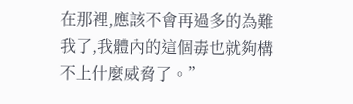在那裡,應該不會再過多的為難我了,我體內的這個毒也就夠構不上什麼威脅了。”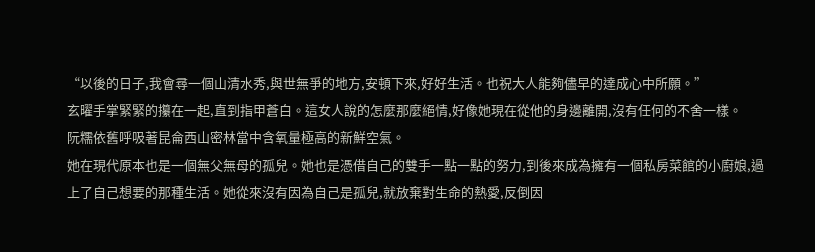“以後的日子,我會尋一個山清水秀,與世無爭的地方,安頓下來,好好生活。也祝大人能夠儘早的達成心中所願。”
玄曜手掌緊緊的攥在一起,直到指甲蒼白。這女人說的怎麼那麼絕情,好像她現在從他的身邊離開,沒有任何的不舍一樣。
阮糯依舊呼吸著昆侖西山密林當中含氧量極高的新鮮空氣。
她在現代原本也是一個無父無母的孤兒。她也是憑借自己的雙手一點一點的努力,到後來成為擁有一個私房菜館的小廚娘,過上了自己想要的那種生活。她從來沒有因為自己是孤兒,就放棄對生命的熱愛,反倒因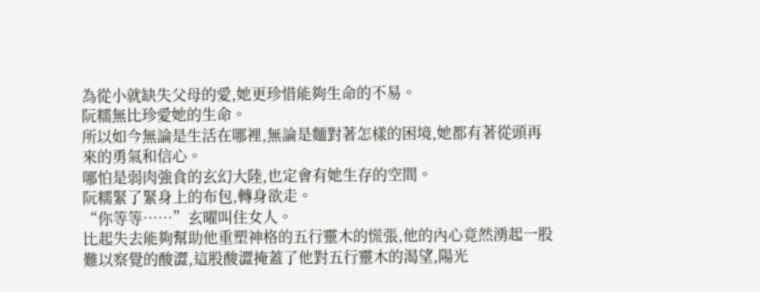為從小就缺失父母的愛,她更珍惜能夠生命的不易。
阮糯無比珍愛她的生命。
所以如今無論是生活在哪裡,無論是麵對著怎樣的困境,她都有著從頭再來的勇氣和信心。
哪怕是弱肉強食的玄幻大陸,也定會有她生存的空間。
阮糯緊了緊身上的布包,轉身欲走。
“你等等……”玄曜叫住女人。
比起失去能夠幫助他重塑神格的五行靈木的慌張,他的內心竟然湧起一股難以察覺的酸澀,這股酸澀掩蓋了他對五行靈木的渴望,陽光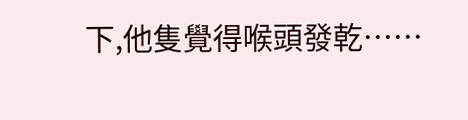下,他隻覺得喉頭發乾……